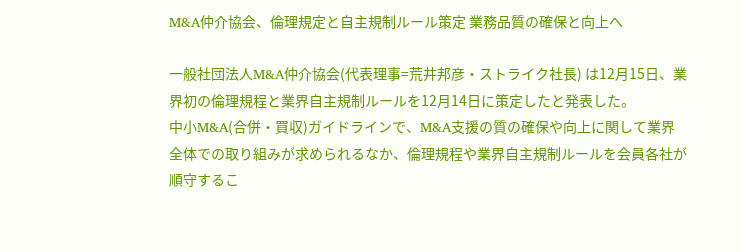M&A仲介協会、倫理規定と自主規制ルール策定 業務品質の確保と向上へ

一般社団法人M&A仲介協会(代表理事=荒井邦彦・ストライク社長) は12月15日、業界初の倫理規程と業界自主規制ルールを12月14日に策定したと発表した。
中小M&A(合併・買収)ガイドラインで、M&A支援の質の確保や向上に関して業界全体での取り組みが求められるなか、倫理規程や業界自主規制ルールを会員各社が順守するこ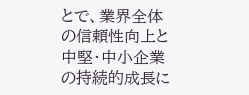とで、業界全体の信頼性向上と中堅・中小企業の持続的成長に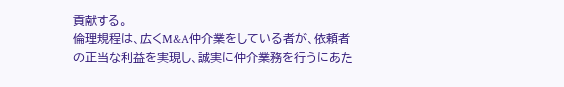貢献する。
倫理規程は、広くM&A仲介業をしている者が、依頼者の正当な利益を実現し、誠実に仲介業務を行うにあた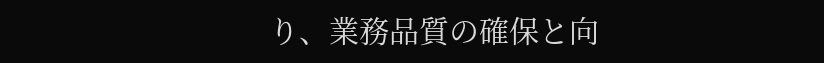り、業務品質の確保と向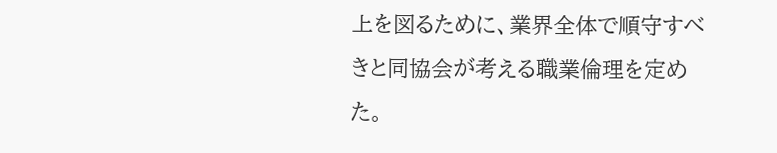上を図るために、業界全体で順守すべきと同協会が考える職業倫理を定めた。